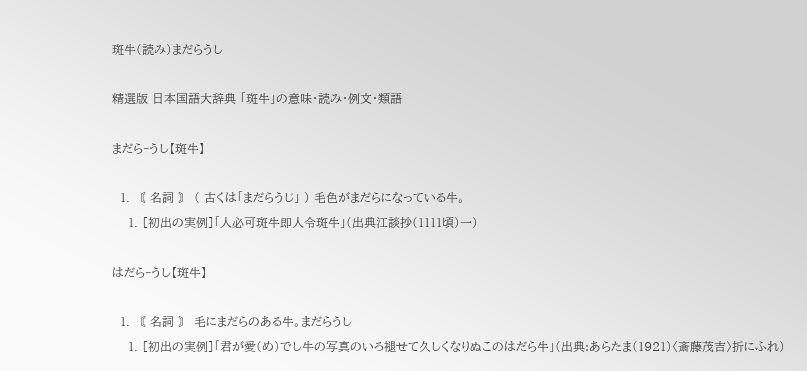斑牛(読み)まだらうし

精選版 日本国語大辞典 「斑牛」の意味・読み・例文・類語

まだら‐うし【斑牛】

  1. 〘 名詞 〙 ( 古くは「まだらうじ」 ) 毛色がまだらになっている牛。
    1. [初出の実例]「人必可斑牛即人令斑牛」(出典江談抄(1111頃)一)

はだら‐うし【斑牛】

  1. 〘 名詞 〙 毛にまだらのある牛。まだらうし
    1. [初出の実例]「君が愛(め)でし牛の写真のいろ褪せて久しくなりぬこのはだら牛」(出典:あらたま(1921)〈斎藤茂吉〉折にふれ)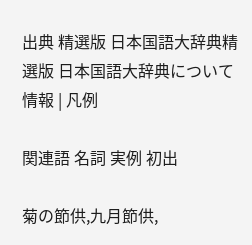出典 精選版 日本国語大辞典精選版 日本国語大辞典について 情報 | 凡例

関連語 名詞 実例 初出

菊の節供,九月節供,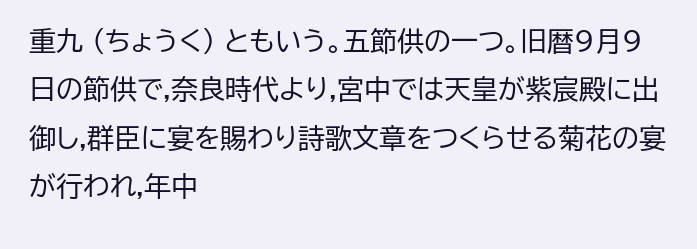重九 (ちょうく) ともいう。五節供の一つ。旧暦9月9日の節供で,奈良時代より,宮中では天皇が紫宸殿に出御し,群臣に宴を賜わり詩歌文章をつくらせる菊花の宴が行われ,年中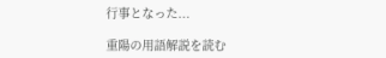行事となった...

重陽の用語解説を読む